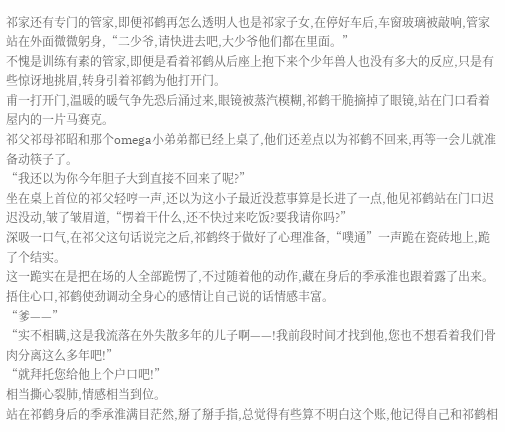祁家还有专门的管家,即便祁鹤再怎么透明人也是祁家子女,在停好车后,车窗玻璃被敲响,管家站在外面微微躬身,“二少爷,请快进去吧,大少爷他们都在里面。”
不愧是训练有素的管家,即便是看着祁鹤从后座上抱下来个少年兽人也没有多大的反应,只是有些惊讶地挑眉,转身引着祁鹤为他打开门。
甫一打开门,温暖的暖气争先恐后涌过来,眼镜被蒸汽模糊,祁鹤干脆摘掉了眼镜,站在门口看着屋内的一片马赛克。
祁父祁母祁昭和那个omega小弟弟都已经上桌了,他们还差点以为祁鹤不回来,再等一会儿就准备动筷子了。
“我还以为你今年胆子大到直接不回来了呢?”
坐在桌上首位的祁父轻哼一声,还以为这小子最近没惹事算是长进了一点,他见祁鹤站在门口迟迟没动,皱了皱眉道,“愣着干什么,还不快过来吃饭?要我请你吗?”
深吸一口气,在祁父这句话说完之后,祁鹤终于做好了心理准备,“噗通”一声跪在瓷砖地上,跪了个结实。
这一跪实在是把在场的人全部跪愣了,不过随着他的动作,藏在身后的季承淮也跟着露了出来。
捂住心口,祁鹤使劲调动全身心的感情让自己说的话情感丰富。
“爹——”
“实不相瞒,这是我流落在外失散多年的儿子啊——!我前段时间才找到他,您也不想看着我们骨肉分离这么多年吧!”
“就拜托您给他上个户口吧!”
相当撕心裂肺,情感相当到位。
站在祁鹤身后的季承淮满目茫然,掰了掰手指,总觉得有些算不明白这个账,他记得自己和祁鹤相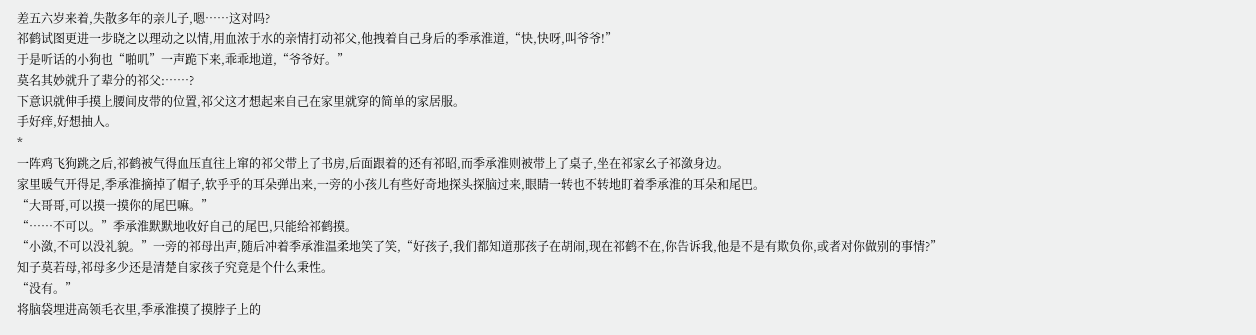差五六岁来着,失散多年的亲儿子,嗯……这对吗?
祁鹤试图更进一步晓之以理动之以情,用血浓于水的亲情打动祁父,他拽着自己身后的季承淮道,“快,快呀,叫爷爷!”
于是听话的小狗也“啪叽”一声跪下来,乖乖地道,“爷爷好。”
莫名其妙就升了辈分的祁父:……?
下意识就伸手摸上腰间皮带的位置,祁父这才想起来自己在家里就穿的简单的家居服。
手好痒,好想抽人。
*
一阵鸡飞狗跳之后,祁鹤被气得血压直往上窜的祁父带上了书房,后面跟着的还有祁昭,而季承淮则被带上了桌子,坐在祁家幺子祁潋身边。
家里暖气开得足,季承淮摘掉了帽子,软乎乎的耳朵弹出来,一旁的小孩儿有些好奇地探头探脑过来,眼睛一转也不转地盯着季承淮的耳朵和尾巴。
“大哥哥,可以摸一摸你的尾巴嘛。”
“……不可以。”季承淮默默地收好自己的尾巴,只能给祁鹤摸。
“小潋,不可以没礼貌。”一旁的祁母出声,随后冲着季承淮温柔地笑了笑,“好孩子,我们都知道那孩子在胡闹,现在祁鹤不在,你告诉我,他是不是有欺负你,或者对你做别的事情?”
知子莫若母,祁母多少还是清楚自家孩子究竟是个什么秉性。
“没有。”
将脑袋埋进高领毛衣里,季承淮摸了摸脖子上的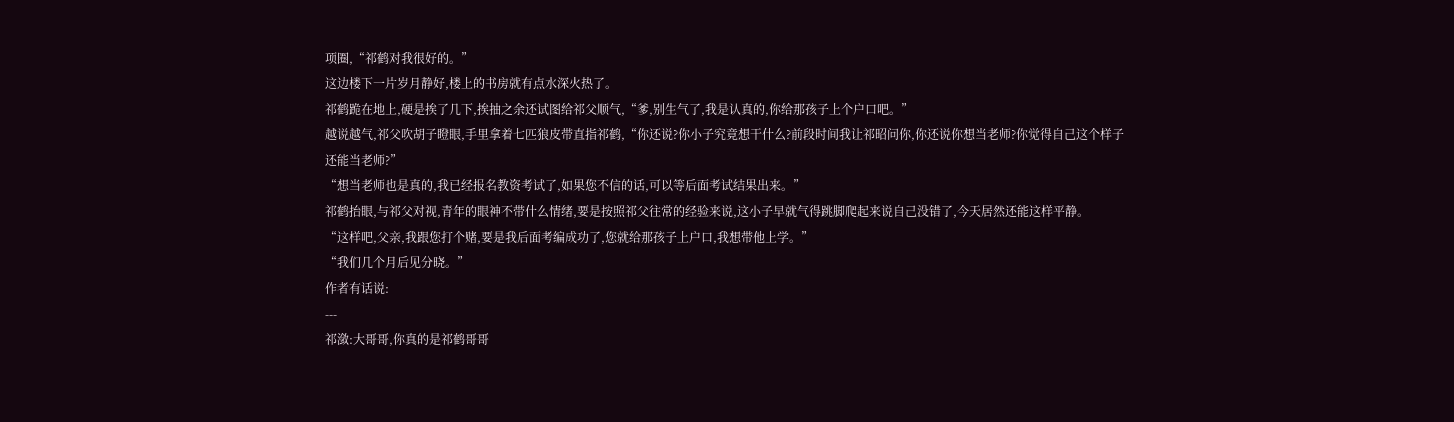项圈,“祁鹤对我很好的。”
这边楼下一片岁月静好,楼上的书房就有点水深火热了。
祁鹤跪在地上,硬是挨了几下,挨抽之余还试图给祁父顺气,“爹,别生气了,我是认真的,你给那孩子上个户口吧。”
越说越气,祁父吹胡子瞪眼,手里拿着七匹狼皮带直指祁鹤,“你还说?你小子究竟想干什么?前段时间我让祁昭问你,你还说你想当老师?你觉得自己这个样子还能当老师?”
“想当老师也是真的,我已经报名教资考试了,如果您不信的话,可以等后面考试结果出来。”
祁鹤抬眼,与祁父对视,青年的眼神不带什么情绪,要是按照祁父往常的经验来说,这小子早就气得跳脚爬起来说自己没错了,今天居然还能这样平静。
“这样吧,父亲,我跟您打个赌,要是我后面考编成功了,您就给那孩子上户口,我想带他上学。”
“我们几个月后见分晓。”
作者有话说:
---
祁潋:大哥哥,你真的是祁鹤哥哥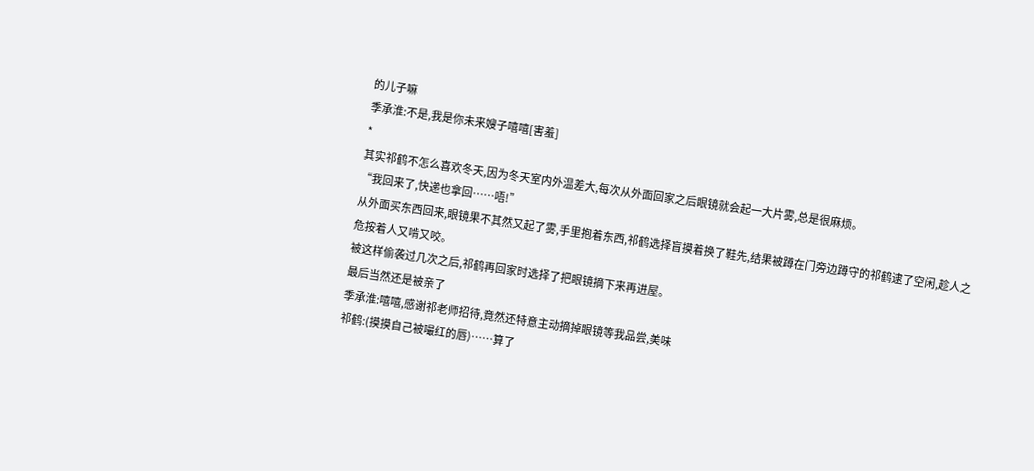的儿子嘛
季承淮:不是,我是你未来嫂子嘻嘻[害羞]
*
其实祁鹤不怎么喜欢冬天,因为冬天室内外温差大,每次从外面回家之后眼镜就会起一大片雾,总是很麻烦。
“我回来了,快递也拿回……唔!”
从外面买东西回来,眼镜果不其然又起了雾,手里抱着东西,祁鹤选择盲摸着换了鞋先,结果被蹲在门旁边蹲守的祁鹤逮了空闲,趁人之危按着人又啃又咬。
被这样偷袭过几次之后,祁鹤再回家时选择了把眼镜摘下来再进屋。
最后当然还是被亲了
季承淮:嘻嘻,感谢祁老师招待,竟然还特意主动摘掉眼镜等我品尝,美味
祁鹤:(摸摸自己被嘬红的唇)……算了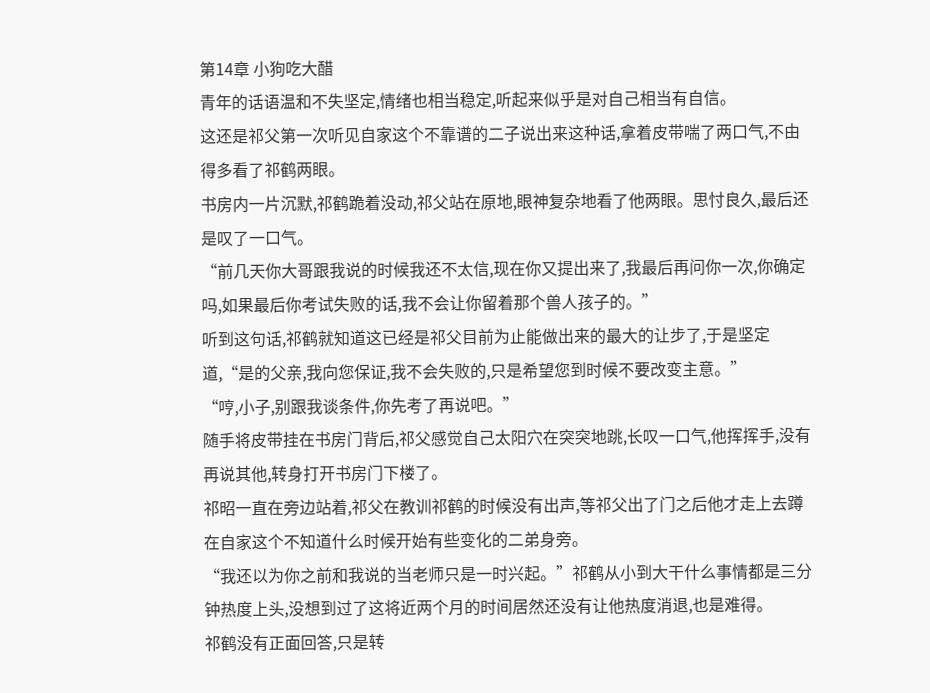第14章 小狗吃大醋
青年的话语温和不失坚定,情绪也相当稳定,听起来似乎是对自己相当有自信。
这还是祁父第一次听见自家这个不靠谱的二子说出来这种话,拿着皮带喘了两口气,不由得多看了祁鹤两眼。
书房内一片沉默,祁鹤跪着没动,祁父站在原地,眼神复杂地看了他两眼。思忖良久,最后还是叹了一口气。
“前几天你大哥跟我说的时候我还不太信,现在你又提出来了,我最后再问你一次,你确定吗,如果最后你考试失败的话,我不会让你留着那个兽人孩子的。”
听到这句话,祁鹤就知道这已经是祁父目前为止能做出来的最大的让步了,于是坚定道,“是的父亲,我向您保证,我不会失败的,只是希望您到时候不要改变主意。”
“哼,小子,别跟我谈条件,你先考了再说吧。”
随手将皮带挂在书房门背后,祁父感觉自己太阳穴在突突地跳,长叹一口气,他挥挥手,没有再说其他,转身打开书房门下楼了。
祁昭一直在旁边站着,祁父在教训祁鹤的时候没有出声,等祁父出了门之后他才走上去蹲在自家这个不知道什么时候开始有些变化的二弟身旁。
“我还以为你之前和我说的当老师只是一时兴起。”祁鹤从小到大干什么事情都是三分钟热度上头,没想到过了这将近两个月的时间居然还没有让他热度消退,也是难得。
祁鹤没有正面回答,只是转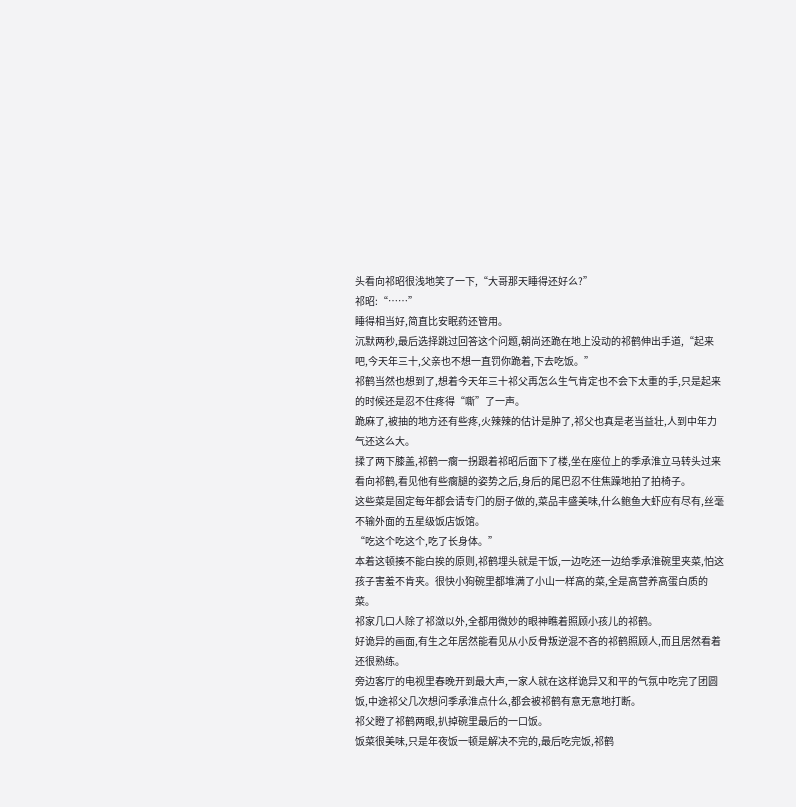头看向祁昭很浅地笑了一下,“大哥那天睡得还好么?”
祁昭:“……”
睡得相当好,简直比安眠药还管用。
沉默两秒,最后选择跳过回答这个问题,朝尚还跪在地上没动的祁鹤伸出手道,“起来吧,今天年三十,父亲也不想一直罚你跪着,下去吃饭。”
祁鹤当然也想到了,想着今天年三十祁父再怎么生气肯定也不会下太重的手,只是起来的时候还是忍不住疼得“嘶”了一声。
跪麻了,被抽的地方还有些疼,火辣辣的估计是肿了,祁父也真是老当益壮,人到中年力气还这么大。
揉了两下膝盖,祁鹤一瘸一拐跟着祁昭后面下了楼,坐在座位上的季承淮立马转头过来看向祁鹤,看见他有些瘸腿的姿势之后,身后的尾巴忍不住焦躁地拍了拍椅子。
这些菜是固定每年都会请专门的厨子做的,菜品丰盛美味,什么鲍鱼大虾应有尽有,丝毫不输外面的五星级饭店饭馆。
“吃这个吃这个,吃了长身体。”
本着这顿揍不能白挨的原则,祁鹤埋头就是干饭,一边吃还一边给季承淮碗里夹菜,怕这孩子害羞不肯夹。很快小狗碗里都堆满了小山一样高的菜,全是高营养高蛋白质的菜。
祁家几口人除了祁潋以外,全都用微妙的眼神瞧着照顾小孩儿的祁鹤。
好诡异的画面,有生之年居然能看见从小反骨叛逆混不吝的祁鹤照顾人,而且居然看着还很熟练。
旁边客厅的电视里春晚开到最大声,一家人就在这样诡异又和平的气氛中吃完了团圆饭,中途祁父几次想问季承淮点什么,都会被祁鹤有意无意地打断。
祁父瞪了祁鹤两眼,扒掉碗里最后的一口饭。
饭菜很美味,只是年夜饭一顿是解决不完的,最后吃完饭,祁鹤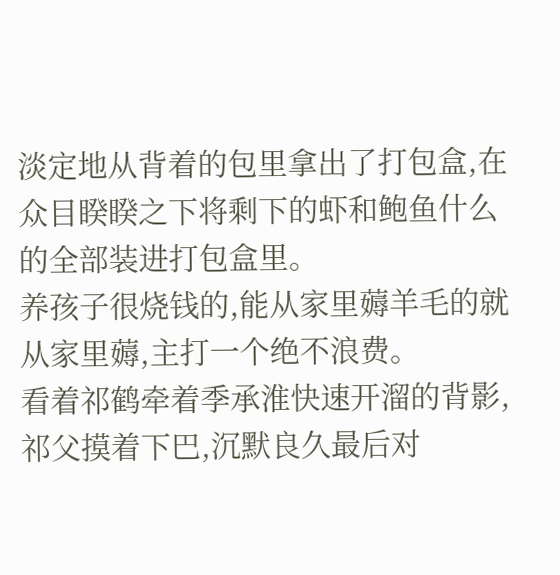淡定地从背着的包里拿出了打包盒,在众目睽睽之下将剩下的虾和鲍鱼什么的全部装进打包盒里。
养孩子很烧钱的,能从家里薅羊毛的就从家里薅,主打一个绝不浪费。
看着祁鹤牵着季承淮快速开溜的背影,祁父摸着下巴,沉默良久最后对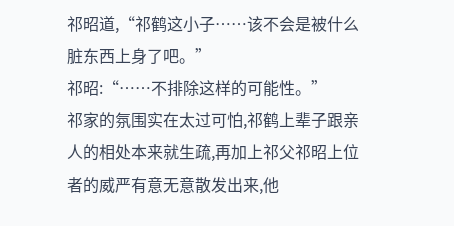祁昭道,“祁鹤这小子……该不会是被什么脏东西上身了吧。”
祁昭:“……不排除这样的可能性。”
祁家的氛围实在太过可怕,祁鹤上辈子跟亲人的相处本来就生疏,再加上祁父祁昭上位者的威严有意无意散发出来,他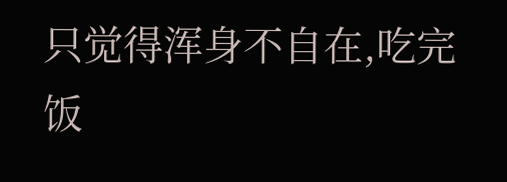只觉得浑身不自在,吃完饭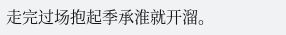走完过场抱起季承淮就开溜。